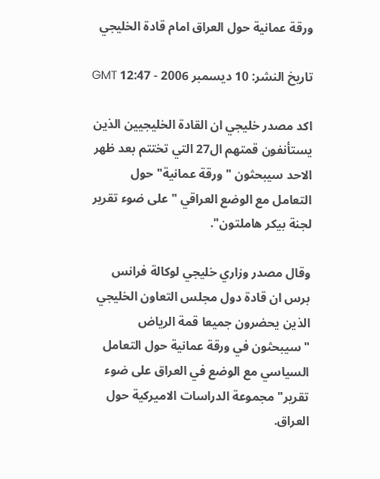ورقة عمانية حول العراق امام قادة الخليجي

تاريخ النشر: 10 ديسمبر 2006 - 12:47 GMT

اكد مصدر خليجي ان القادة الخليجيين الذين يستأنفون قمتهم ال27 التي تختتم بعد ظهر الاحد سيبحثون "ورقة عمانية" حول التعامل مع الوضع العراقي "على ضوء تقرير لجنة بيكر هاملتون".

وقال مصدر وزاري خليجي لوكالة فرانس برس ان قادة دول مجلس التعاون الخليجي الذين يحضرون جميعا قمة الرياض "سيبحثون في ورقة عمانية حول التعامل السياسي مع الوضع في العراق على ضوء تقرير" مجموعة الدراسات الاميركية حول العراق.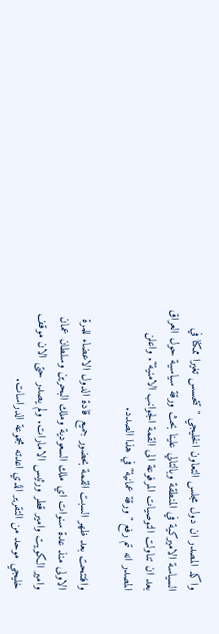واكد المصدر ان دول مجلس التعاون الخليجي "تتحسس تغيرا ممكنا في السياسة الاميركية في المنطقة وبالتالي علينا بحث ورقة سياسية حول العراق بعد ان تناولت التوصيات المرفوعة الى القمة الجوانب الامنية". واعلن المصدر انه تم رفع "ورقة عمانية" في هذا الصدد.

وافتتحت بعد ظهر السبت القمة بحضور جميع قادة الدول الاعضاء للمرة الاولى منذ عدة سنوات اي ملك السعودية وملك البحرين وسلطان عمان وامير الكويت وامير قطر ورئيس الامارات. ولم يصدر حتى الان موقف خليجي موحد من التقرير الذي اعدته مجموعة الدراسات.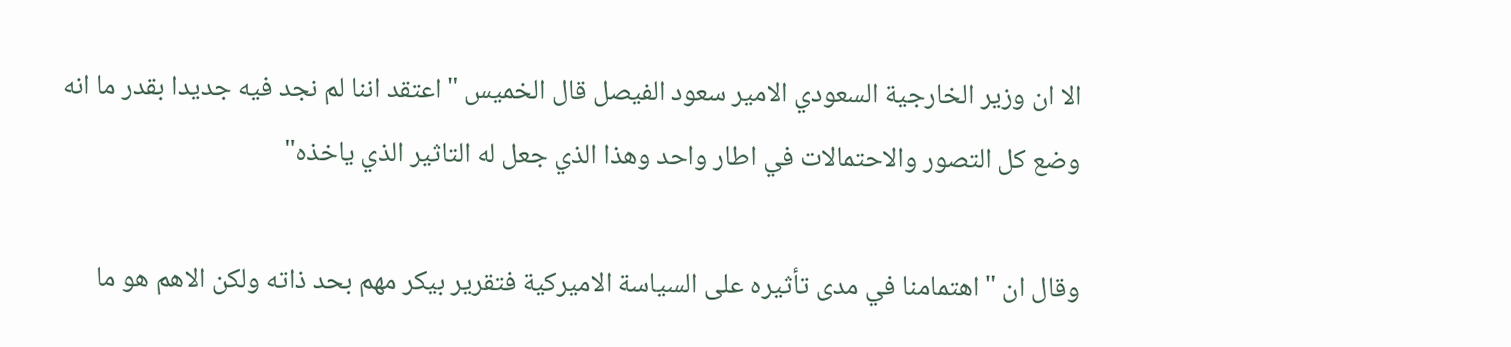الا ان وزير الخارجية السعودي الامير سعود الفيصل قال الخميس "اعتقد اننا لم نجد فيه جديدا بقدر ما انه وضع كل التصور والاحتمالات في اطار واحد وهذا الذي جعل له التاثير الذي ياخذه"

وقال ان "اهتمامنا في مدى تأثيره على السياسة الاميركية فتقرير بيكر مهم بحد ذاته ولكن الاهم هو ما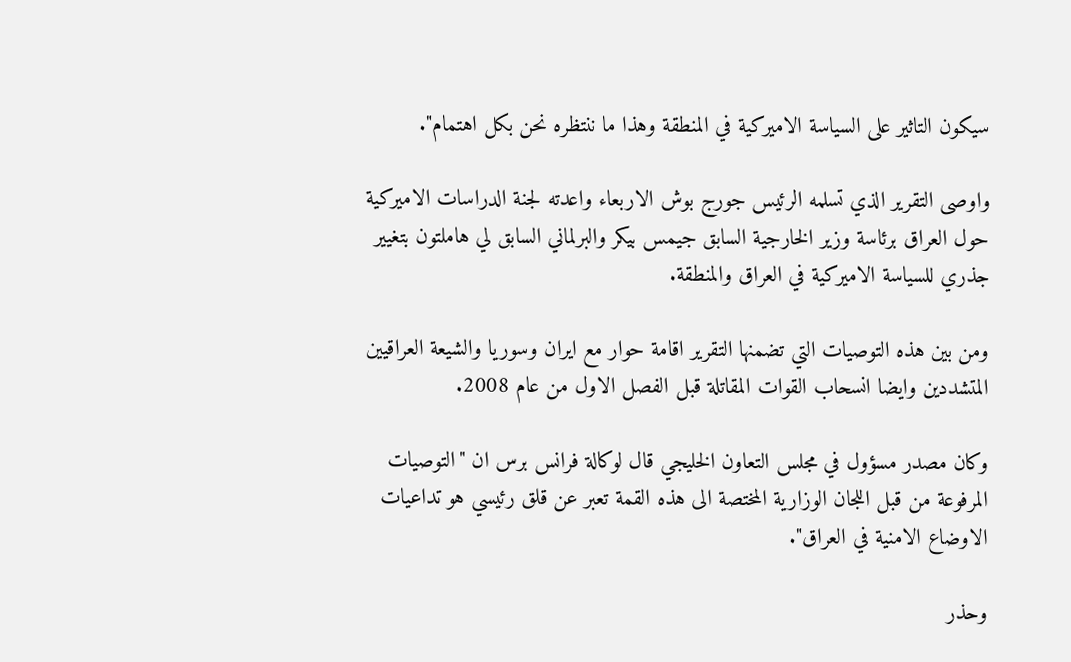سيكون التاثير على السياسة الاميركية في المنطقة وهذا ما ننتظره نحن بكل اهتمام".

واوصى التقرير الذي تسلمه الرئيس جورج بوش الاربعاء واعدته لجنة الدراسات الاميركية حول العراق برئاسة وزير الخارجية السابق جيمس بيكر والبرلماني السابق لي هاملتون بتغيير جذري للسياسة الاميركية في العراق والمنطقة.

ومن بين هذه التوصيات التي تضمنها التقرير اقامة حوار مع ايران وسوريا والشيعة العراقيين المتشددين وايضا انسحاب القوات المقاتلة قبل الفصل الاول من عام 2008.

وكان مصدر مسؤول في مجلس التعاون الخليجي قال لوكالة فرانس برس ان "التوصيات المرفوعة من قبل اللجان الوزارية المختصة الى هذه القمة تعبر عن قلق رئيسي هو تداعيات الاوضاع الامنية في العراق".

وحذر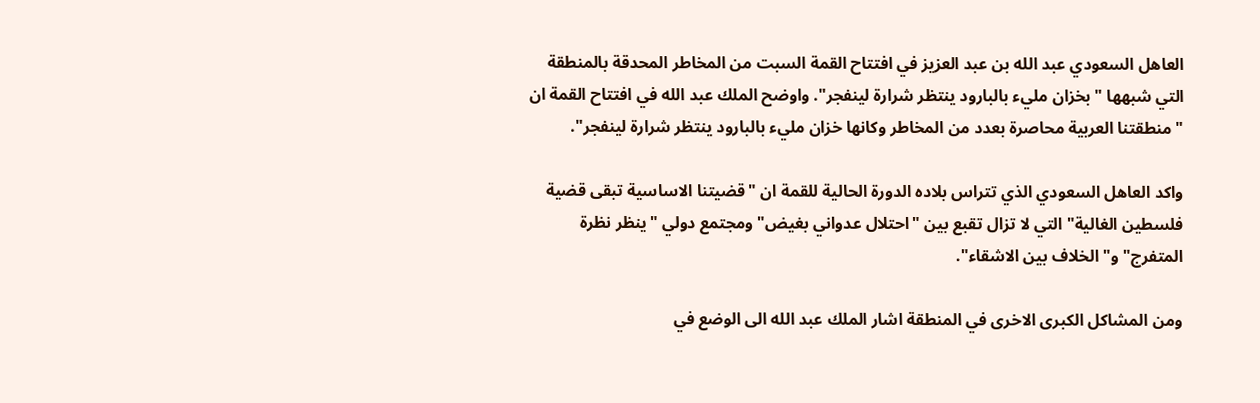العاهل السعودي عبد الله بن عبد العزيز في افتتاح القمة السبت من المخاطر المحدقة بالمنطقة التي شبهها "بخزان مليء بالبارود ينتظر شرارة لينفجر". واوضح الملك عبد الله في افتتاح القمة ان "منطقتنا العربية محاصرة بعدد من المخاطر وكانها خزان مليء بالبارود ينتظر شرارة لينفجر".

واكد العاهل السعودي الذي تتراس بلاده الدورة الحالية للقمة ان "قضيتنا الاساسية تبقى قضية فلسطين الغالية" التي لا تزال تقبع بين "احتلال عدواني بغيض" ومجتمع دولي "ينظر نظرة المتفرج" و"الخلاف بين الاشقاء".

ومن المشاكل الكبرى الاخرى في المنطقة اشار الملك عبد الله الى الوضع في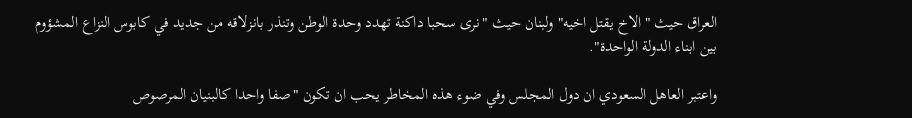العراق حيث "الاخ يقتل اخيه" ولبنان حيث "نرى سحبا داكنة تهدد وحدة الوطن وتنذر بانزلاقه من جديد في كابوس النزاع المشؤوم بين ابناء الدولة الواحدة".

واعتبر العاهل السعودي ان دول المجلس وفي ضوء هذه المخاطر يحب ان تكون "صفا واحدا كالبنيان المرصوص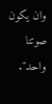وان يكون صوتنا واحد".